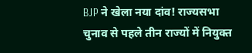BJP ने खेला नया दांव! राज्यसभा चुनाव से पहले तीन राज्यों में नियुक्त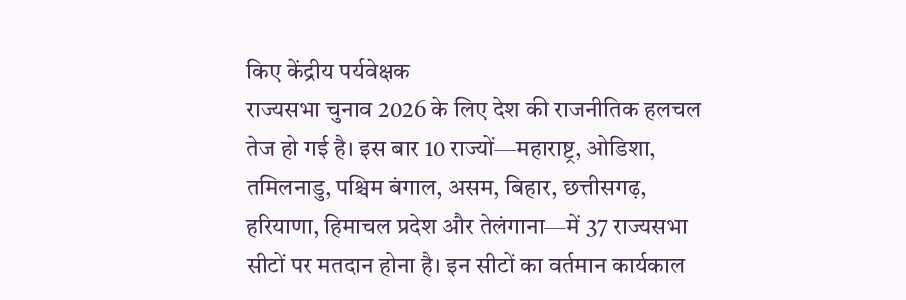किए केंद्रीय पर्यवेक्षक
राज्यसभा चुनाव 2026 के लिए देश की राजनीतिक हलचल तेज हो गई है। इस बार 10 राज्यों—महाराष्ट्र, ओडिशा, तमिलनाडु, पश्चिम बंगाल, असम, बिहार, छत्तीसगढ़, हरियाणा, हिमाचल प्रदेश और तेलंगाना—में 37 राज्यसभा सीटों पर मतदान होना है। इन सीटों का वर्तमान कार्यकाल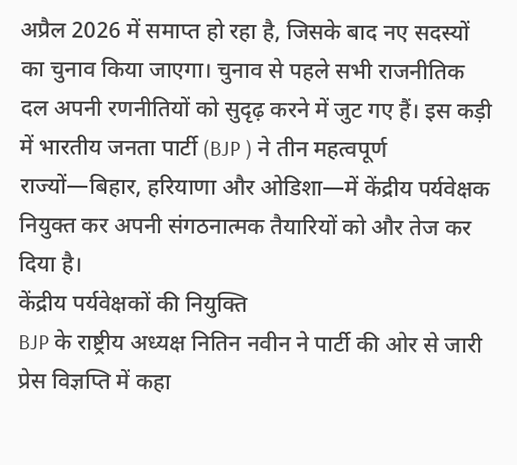अप्रैल 2026 में समाप्त हो रहा है, जिसके बाद नए सदस्यों का चुनाव किया जाएगा। चुनाव से पहले सभी राजनीतिक दल अपनी रणनीतियों को सुदृढ़ करने में जुट गए हैं। इस कड़ी में भारतीय जनता पार्टी (BJP ) ने तीन महत्वपूर्ण राज्यों—बिहार, हरियाणा और ओडिशा—में केंद्रीय पर्यवेक्षक नियुक्त कर अपनी संगठनात्मक तैयारियों को और तेज कर दिया है।
केंद्रीय पर्यवेक्षकों की नियुक्ति
BJP के राष्ट्रीय अध्यक्ष नितिन नवीन ने पार्टी की ओर से जारी प्रेस विज्ञप्ति में कहा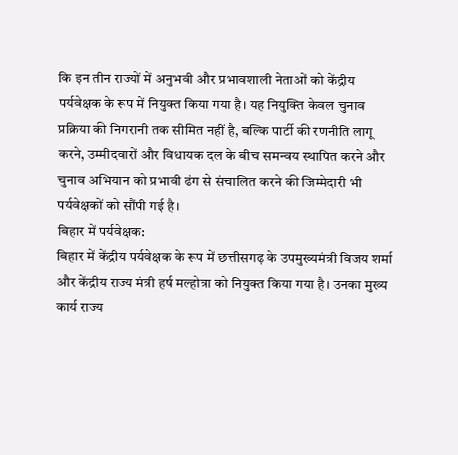कि इन तीन राज्यों में अनुभवी और प्रभावशाली नेताओं को केंद्रीय पर्यवेक्षक के रूप में नियुक्त किया गया है। यह नियुक्ति केवल चुनाव प्रक्रिया की निगरानी तक सीमित नहीं है, बल्कि पार्टी की रणनीति लागू करने, उम्मीदवारों और विधायक दल के बीच समन्वय स्थापित करने और चुनाव अभियान को प्रभावी ढंग से संचालित करने की जिम्मेदारी भी पर्यवेक्षकों को सौंपी गई है।
बिहार में पर्यवेक्षक:
बिहार में केंद्रीय पर्यवेक्षक के रूप में छत्तीसगढ़ के उपमुख्यमंत्री विजय शर्मा और केंद्रीय राज्य मंत्री हर्ष मल्होत्रा को नियुक्त किया गया है। उनका मुख्य कार्य राज्य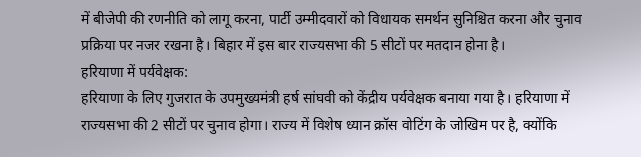में बीजेपी की रणनीति को लागू करना, पार्टी उम्मीदवारों को विधायक समर्थन सुनिश्चित करना और चुनाव प्रक्रिया पर नजर रखना है। बिहार में इस बार राज्यसभा की 5 सीटों पर मतदान होना है।
हरियाणा में पर्यवेक्षक:
हरियाणा के लिए गुजरात के उपमुख्यमंत्री हर्ष सांघवी को केंद्रीय पर्यवेक्षक बनाया गया है। हरियाणा में राज्यसभा की 2 सीटों पर चुनाव होगा। राज्य में विशेष ध्यान क्रॉस वोटिंग के जोखिम पर है, क्योंकि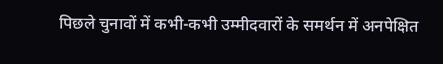पिछले चुनावों में कभी-कभी उम्मीदवारों के समर्थन में अनपेक्षित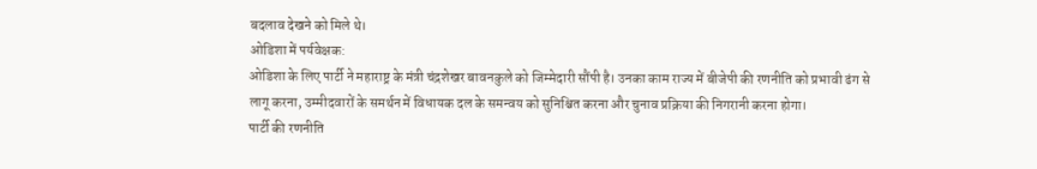बदलाव देखने को मिले थे।
ओडिशा में पर्यवेक्षक:
ओडिशा के लिए पार्टी ने महाराष्ट्र के मंत्री चंद्रशेखर बावनकुले को जिम्मेदारी सौंपी है। उनका काम राज्य में बीजेपी की रणनीति को प्रभावी ढंग से लागू करना, उम्मीदवारों के समर्थन में विधायक दल के समन्वय को सुनिश्चित करना और चुनाव प्रक्रिया की निगरानी करना होगा।
पार्टी की रणनीति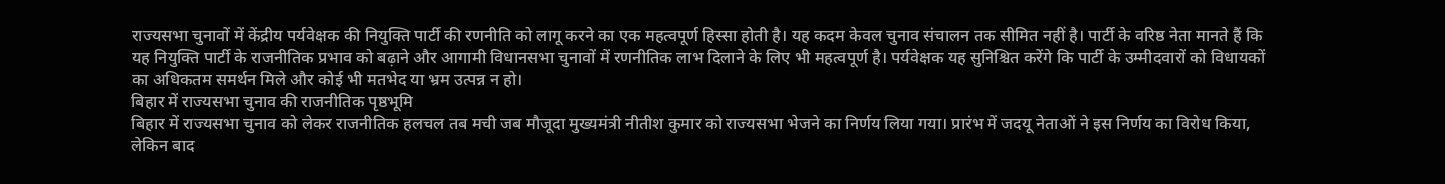राज्यसभा चुनावों में केंद्रीय पर्यवेक्षक की नियुक्ति पार्टी की रणनीति को लागू करने का एक महत्वपूर्ण हिस्सा होती है। यह कदम केवल चुनाव संचालन तक सीमित नहीं है। पार्टी के वरिष्ठ नेता मानते हैं कि यह नियुक्ति पार्टी के राजनीतिक प्रभाव को बढ़ाने और आगामी विधानसभा चुनावों में रणनीतिक लाभ दिलाने के लिए भी महत्वपूर्ण है। पर्यवेक्षक यह सुनिश्चित करेंगे कि पार्टी के उम्मीदवारों को विधायकों का अधिकतम समर्थन मिले और कोई भी मतभेद या भ्रम उत्पन्न न हो।
बिहार में राज्यसभा चुनाव की राजनीतिक पृष्ठभूमि
बिहार में राज्यसभा चुनाव को लेकर राजनीतिक हलचल तब मची जब मौजूदा मुख्यमंत्री नीतीश कुमार को राज्यसभा भेजने का निर्णय लिया गया। प्रारंभ में जदयू नेताओं ने इस निर्णय का विरोध किया, लेकिन बाद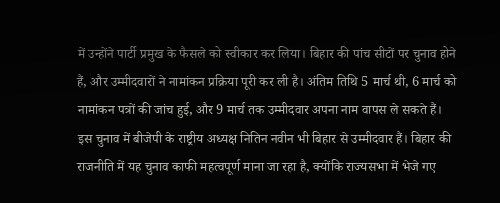में उन्होंने पार्टी प्रमुख के फैसले को स्वीकार कर लिया। बिहार की पांच सीटों पर चुनाव होने हैं, और उम्मीदवारों ने नामांकन प्रक्रिया पूरी कर ली है। अंतिम तिथि 5 मार्च थी, 6 मार्च को नामांकन पत्रों की जांच हुई, और 9 मार्च तक उम्मीदवार अपना नाम वापस ले सकते हैं।
इस चुनाव में बीजेपी के राष्ट्रीय अध्यक्ष नितिन नवीन भी बिहार से उम्मीदवार हैं। बिहार की राजनीति में यह चुनाव काफी महत्वपूर्ण माना जा रहा है, क्योंकि राज्यसभा में भेजे गए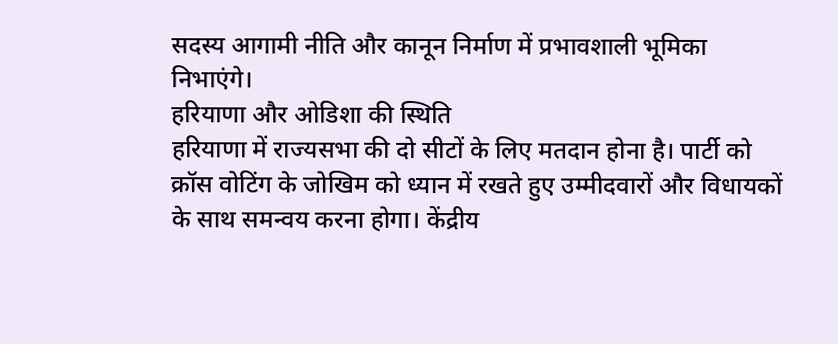सदस्य आगामी नीति और कानून निर्माण में प्रभावशाली भूमिका निभाएंगे।
हरियाणा और ओडिशा की स्थिति
हरियाणा में राज्यसभा की दो सीटों के लिए मतदान होना है। पार्टी को क्रॉस वोटिंग के जोखिम को ध्यान में रखते हुए उम्मीदवारों और विधायकों के साथ समन्वय करना होगा। केंद्रीय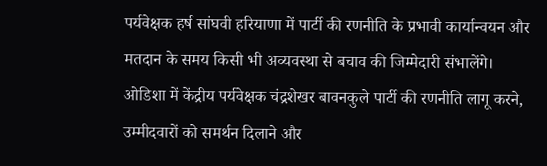पर्यवेक्षक हर्ष सांघवी हरियाणा में पार्टी की रणनीति के प्रभावी कार्यान्वयन और मतदान के समय किसी भी अव्यवस्था से बचाव की जिम्मेदारी संभालेंगे।
ओडिशा में केंद्रीय पर्यवेक्षक चंद्रशेखर बावनकुले पार्टी की रणनीति लागू करने, उम्मीदवारों को समर्थन दिलाने और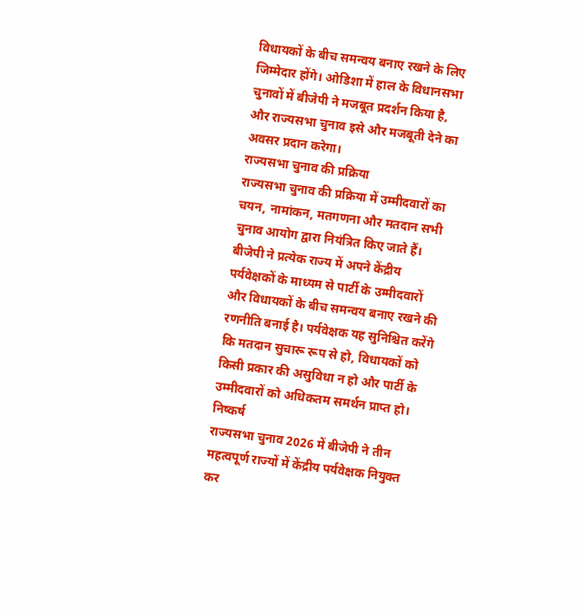विधायकों के बीच समन्वय बनाए रखने के लिए जिम्मेदार होंगे। ओडिशा में हाल के विधानसभा चुनावों में बीजेपी ने मजबूत प्रदर्शन किया है, और राज्यसभा चुनाव इसे और मजबूती देने का अवसर प्रदान करेगा।
राज्यसभा चुनाव की प्रक्रिया
राज्यसभा चुनाव की प्रक्रिया में उम्मीदवारों का चयन, नामांकन, मतगणना और मतदान सभी चुनाव आयोग द्वारा नियंत्रित किए जाते हैं। बीजेपी ने प्रत्येक राज्य में अपने केंद्रीय पर्यवेक्षकों के माध्यम से पार्टी के उम्मीदवारों और विधायकों के बीच समन्वय बनाए रखने की रणनीति बनाई है। पर्यवेक्षक यह सुनिश्चित करेंगे कि मतदान सुचारू रूप से हो, विधायकों को किसी प्रकार की असुविधा न हो और पार्टी के उम्मीदवारों को अधिकतम समर्थन प्राप्त हो।
निष्कर्ष
राज्यसभा चुनाव 2026 में बीजेपी ने तीन महत्वपूर्ण राज्यों में केंद्रीय पर्यवेक्षक नियुक्त कर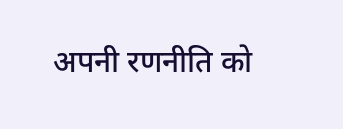अपनी रणनीति को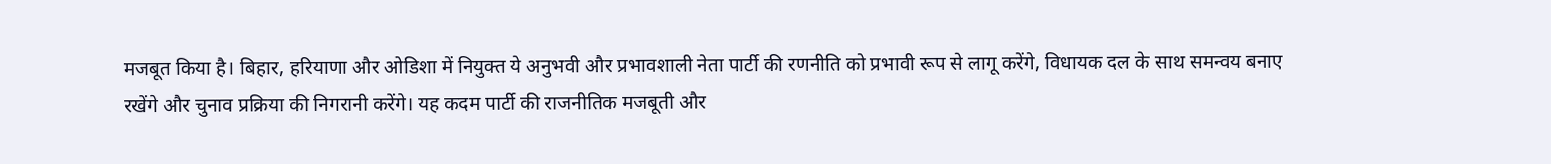मजबूत किया है। बिहार, हरियाणा और ओडिशा में नियुक्त ये अनुभवी और प्रभावशाली नेता पार्टी की रणनीति को प्रभावी रूप से लागू करेंगे, विधायक दल के साथ समन्वय बनाए रखेंगे और चुनाव प्रक्रिया की निगरानी करेंगे। यह कदम पार्टी की राजनीतिक मजबूती और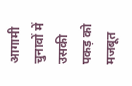आगामी चुनावों में उसकी पकड़ को मजबूत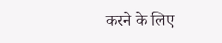करने के लिए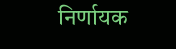निर्णायक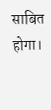साबित होगा।